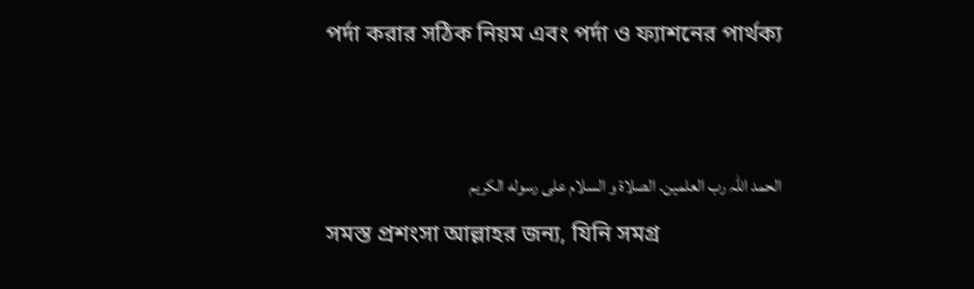পর্দা করার সঠিক নিয়ম এবং পর্দা ও ফ্যাশনের পার্থক্য


الحمد اللہ رب العلمین. الصلاة و السلام علی رسوله الکریم
সমস্ত প্রশংসা আল্লাহর জন্য, যিনি সমগ্র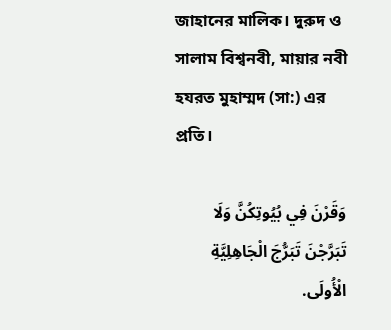জাহানের মালিক। দুরুদ ও সালাম বিশ্বনবী, মায়ার নবী হযরত মুহাম্মদ (সা:) এর প্রতি।

وَقَرْنَ فِي بُيُوتِكُنَّ وَلَا تَبَرَّجْنَ تَبَرُّجَ الْجَاهِلِيَّةِ الْأُولَى.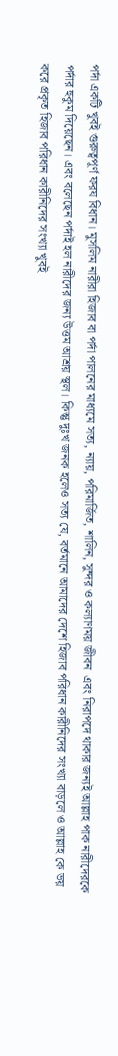পর্দা একটি খুবই গুরুত্বপূর্ণ ফরয বিধান। মুসলিম নারীরা হিজাব বা পর্দা পালনের মাধ্যমে সত্য, ন্যায়, পরিমার্জিত, শালিন, সুন্দর ও কল্যাণময় জীবন  এবং নিরাপদে থাকার জন্যই আল্লাহ পাক নারীদেরকে পর্দার হুকুম দিয়েছেন। এবং বলেছেন পর্দাই হল নারীদের জন্য উত্তম আশ্রয় স্থল। কিন্তু দুঃখ জনক হলেও সত্য যে, বর্তমানে আমাদের দেশে হিজাব পরিধান কারীনিদের সংখ্যা বাড়লে ও আল্লাহ কে ভয় করে প্রকৃত হিজাব পরিধান কারীনিদের সংখ্যা খুবই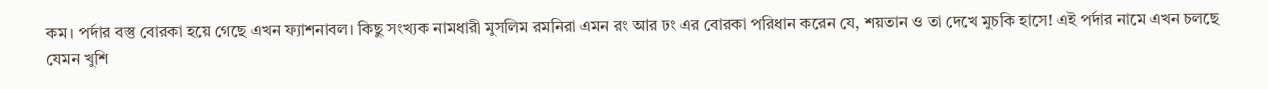কম। পর্দার বস্তু বোরকা হয়ে গেছে এখন ফ্যাশনাবল। কিছু সংখ্যক নামধারী মুসলিম রমনিরা এমন রং আর ঢং এর বোরকা পরিধান করেন যে, শয়তান ও তা দেখে মুচকি হাসে! এই পর্দার নামে এখন চলছে যেমন খুশি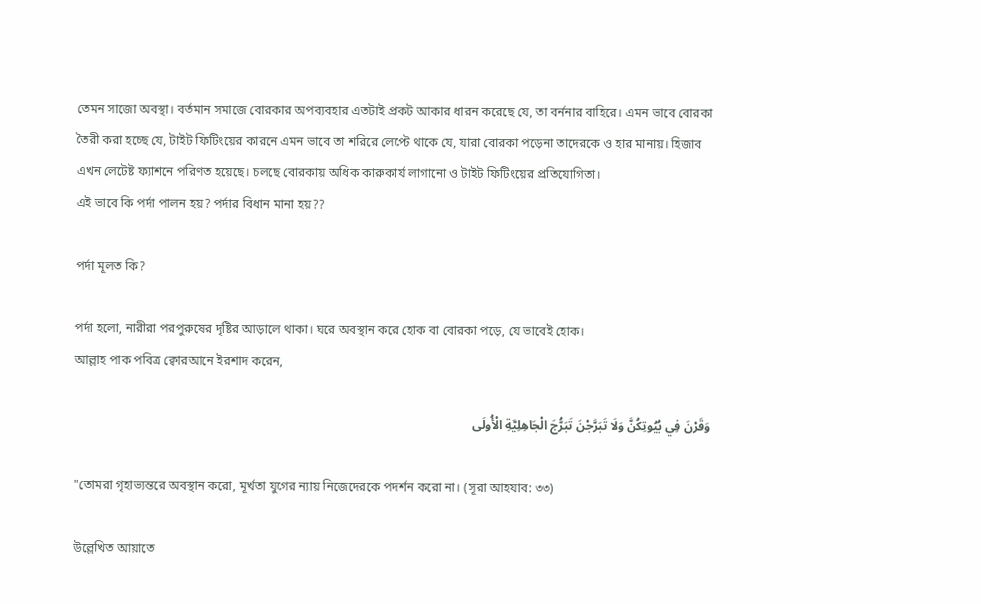তেমন সাজো অবস্থা। বর্তমান সমাজে বোরকার অপব্যবহার এতটাই প্রকট আকার ধারন করেছে যে, তা বর্ননার বাহিরে। এমন ভাবে বোরকা তৈরী করা হচ্ছে যে, টাইট ফিটিংয়ের কারনে এমন ভাবে তা শরিরে লেপ্টে থাকে যে, যারা বোরকা পড়েনা তাদেরকে ও হার মানায়। হিজাব এখন লেটেষ্ট ফ্যাশনে পরিণত হয়েছে। চলছে বোরকায় অধিক কারুকার্য লাগানো ও টাইট ফিটিংয়ের প্রতিযোগিতা।
এই ভাবে কি পর্দা পালন হয়? পর্দার বিধান মানা হয়??

পর্দা মূলত কি?

পর্দা হলো, নারীরা পরপুরুষের দৃষ্টির আড়ালে থাকা। ঘরে অবস্থান করে হোক বা বোরকা পড়ে, যে ভাবেই হোক।
আল্লাহ পাক পবিত্র ক্বোরআনে ইরশাদ করেন,

وَقَرْنَ فِي بُيُوتِكُنَّ وَلَا تَبَرَّجْنَ تَبَرُّجَ الْجَاهِلِيَّةِ الْأُولَى

"তোমরা গৃহাভ্যন্তরে অবস্থান করো, মূর্খতা যুগের ন্যায় নিজেদেরকে পদর্শন করো না। (সূরা আহযাব: ৩৩)

উল্লেখিত আয়াতে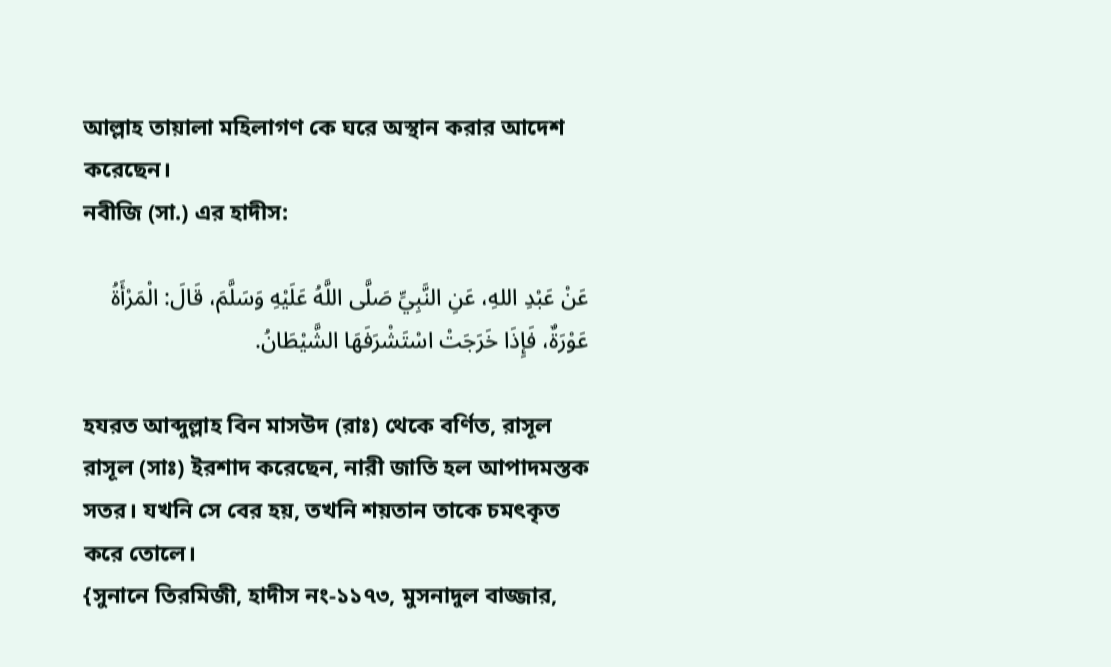আল্লাহ তায়ালা মহিলাগণ কে ঘরে অস্থান করার আদেশ করেছেন।
নবীজি (সা.) এর হাদীস:

عَنْ عَبْدِ اللهِ، عَنِ النَّبِيِّ صَلَّى اللَّهُ عَلَيْهِ وَسَلَّمَ، قَالَ: الْمَرْأَةُ عَوْرَةٌ، فَإِذَا خَرَجَتْ اسْتَشْرَفَهَا الشَّيْطَانُ.

হযরত আব্দুল্লাহ বিন মাসউদ (রাঃ) থেকে বর্ণিত, রাসূল রাসূল (সাঃ) ইরশাদ করেছেন, নারী জাতি হল আপাদমস্তক সতর। যখনি সে বের হয়, তখনি শয়তান তাকে চমৎকৃত করে তোলে।
{সুনানে তিরমিজী, হাদীস নং-১১৭৩, মুসনাদুল বাজ্জার,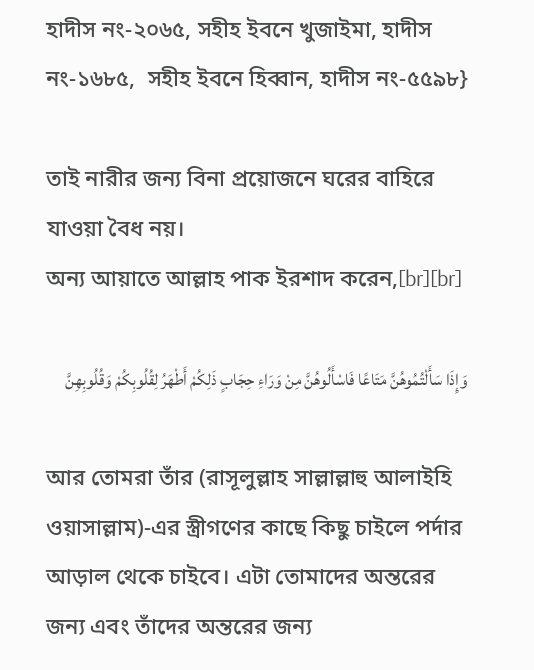হাদীস নং-২০৬৫, সহীহ ইবনে খুজাইমা, হাদীস নং-১৬৮৫,  সহীহ ইবনে হিব্বান, হাদীস নং-৫৫৯৮}

তাই নারীর জন্য বিনা প্রয়োজনে ঘরের বাহিরে যাওয়া বৈধ নয়।
অন্য আয়াতে আল্লাহ পাক ইরশাদ করেন,[br][br]

وَإِذَا سَأَلْتُمُوهُنَّ مَتَاعًا فَاسْأَلُوهُنَّ مِنْ وَرَاءِ حِجَابٍ ذَلِكُمْ أَطْهَرُ لِقُلُوبِكُمْ وَقُلُوبِهِنَّ

আর তোমরা তাঁর (রাসূলুল্লাহ সাল্লাল্লাহু আলাইহি ওয়াসাল্লাম)-এর স্ত্রীগণের কাছে কিছু চাইলে পর্দার আড়াল থেকে চাইবে। এটা তোমাদের অন্তরের জন্য এবং তাঁদের অন্তরের জন্য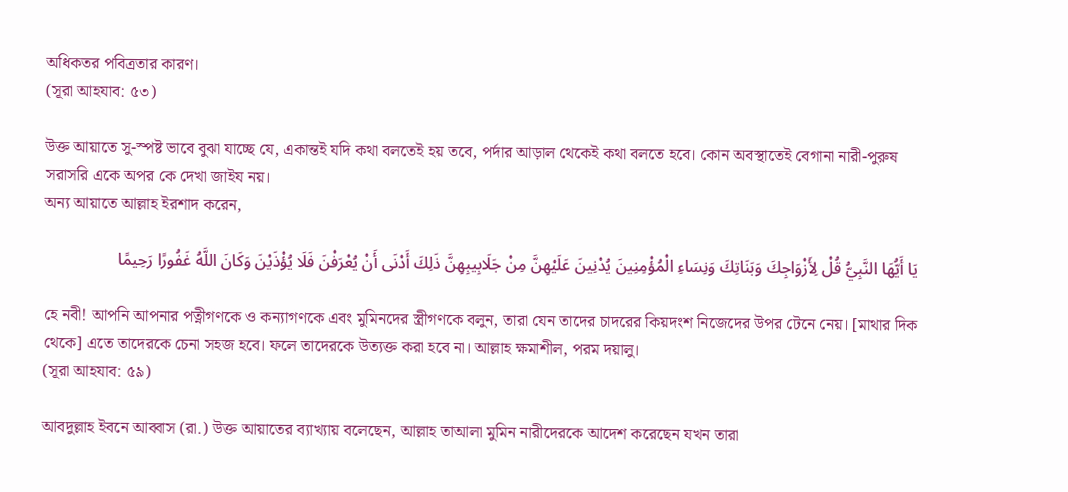অধিকতর পবিত্রতার কারণ।
(সূরা আহযাব: ৫৩)

উক্ত আয়াতে সু-স্পষ্ট ভাবে বুঝা যাচ্ছে যে, একান্তই যদি কথা বলতেই হয় তবে, পর্দার আড়াল থেকেই কথা বলতে হবে। কোন অবস্থাতেই বেগানা নারী-পুরুষ সরাসরি একে অপর কে দেখা জাইয নয়।
অন্য আয়াতে আল্লাহ ইরশাদ করেন,

يَا أَيُّهَا النَّبِيُّ قُلْ لِأَزْوَاجِكَ وَبَنَاتِكَ وَنِسَاءِ الْمُؤْمِنِينَ يُدْنِينَ عَلَيْهِنَّ مِنْ جَلَابِيبِهِنَّ ذَلِكَ أَدْنَى أَنْ يُعْرَفْنَ فَلَا يُؤْذَيْنَ وَكَانَ اللَّهُ غَفُورًا رَحِيمًا

হে নবী! আপনি আপনার পত্নীগণকে ও কন্যাগণকে এবং মুমিনদের স্ত্রীগণকে বলুন, তারা যেন তাদের চাদরের কিয়দংশ নিজেদের উপর টেনে নেয়। [মাথার দিক থেকে] এতে তাদেরকে চেনা সহজ হবে। ফলে তাদেরকে উত্যক্ত করা হবে না। আল্লাহ ক্ষমাশীল, পরম দয়ালু।
(সূরা আহযাব: ৫৯)

আবদুল্লাহ ইবনে আব্বাস (রা.) উক্ত আয়াতের ব্যাখ্যায় বলেছেন, আল্লাহ তাআলা মুমিন নারীদেরকে আদেশ করেছেন যখন তারা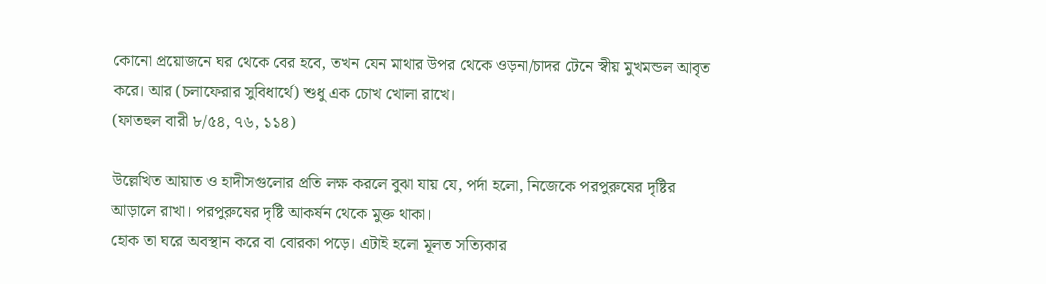কোনো প্রয়োজনে ঘর থেকে বের হবে, তখন যেন মাথার উপর থেকে ওড়না/চাদর টেনে স্বীয় মুখমন্ডল আবৃত করে। আর (চলাফেরার সুবিধার্থে) শুধু এক চোখ খোলা রাখে।
(ফাতহুল বারী ৮/৫৪, ৭৬, ১১৪)

উল্লেখিত আয়াত ও হাদীসগুলোর প্রতি লক্ষ করলে বুঝা যায় যে, পর্দা হলো, নিজেকে পরপুরুষের দৃষ্টির আড়ালে রাখা। পরপুরুষের দৃষ্টি আকর্ষন থেকে মুক্ত থাকা।
হোক তা ঘরে অবস্থান করে বা বোরকা পড়ে। এটাই হলো মূলত সত্যিকার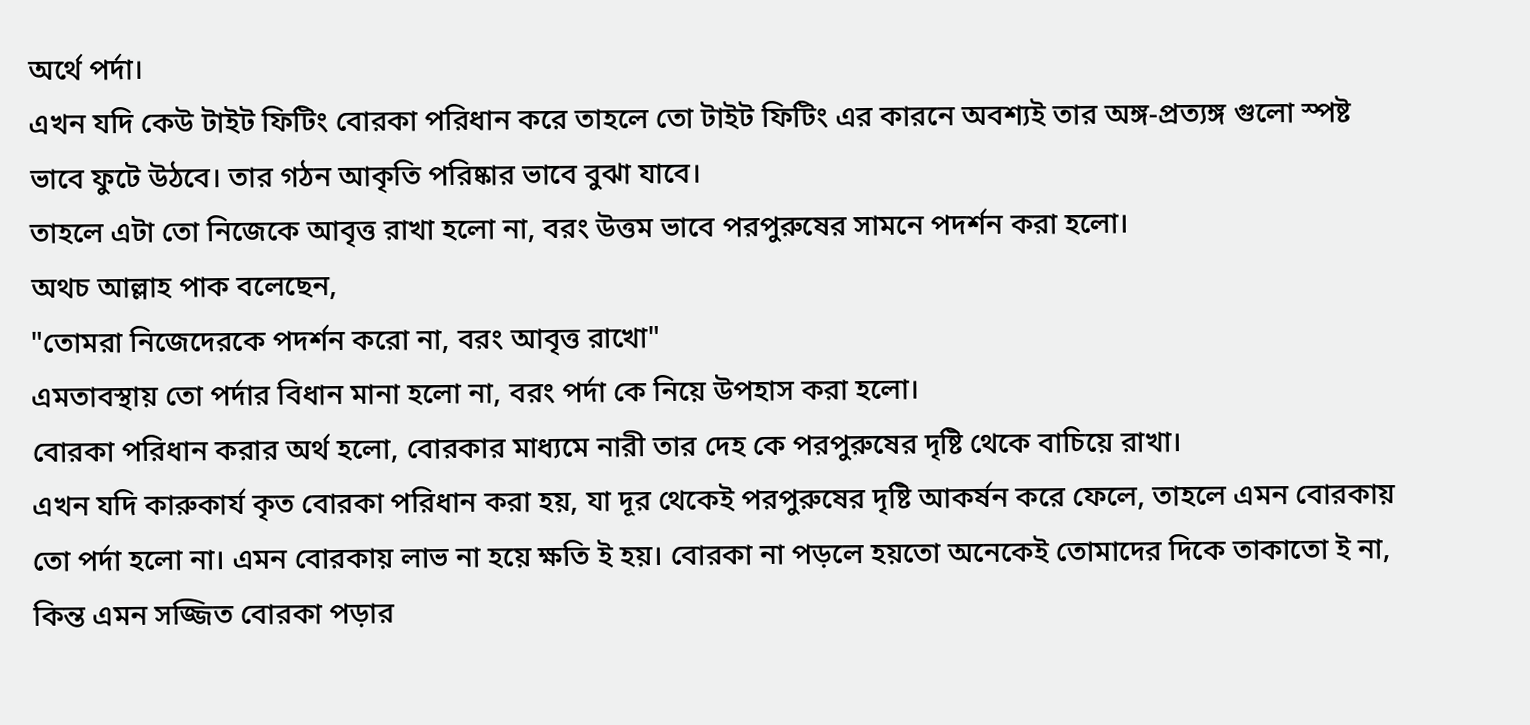অর্থে পর্দা।
এখন যদি কেউ টাইট ফিটিং বোরকা পরিধান করে তাহলে তো টাইট ফিটিং এর কারনে অবশ্যই তার অঙ্গ-প্রত্যঙ্গ গুলো স্পষ্ট ভাবে ফুটে উঠবে। তার গঠন আকৃতি পরিষ্কার ভাবে বুঝা যাবে।
তাহলে এটা তো নিজেকে আবৃত্ত রাখা হলো না, বরং উত্তম ভাবে পরপুরুষের সামনে পদর্শন করা হলো।
অথচ আল্লাহ পাক বলেছেন,
"তোমরা নিজেদেরকে পদর্শন করো না, বরং আবৃত্ত রাখো"
এমতাবস্থায় তো পর্দার বিধান মানা হলো না, বরং পর্দা কে নিয়ে উপহাস করা হলো।
বোরকা পরিধান করার অর্থ হলো, বোরকার মাধ্যমে নারী তার দেহ কে পরপুরুষের দৃষ্টি থেকে বাচিয়ে রাখা।
এখন যদি কারুকার্য কৃত বোরকা পরিধান করা হয়, যা দূর থেকেই পরপুরুষের দৃষ্টি আকর্ষন করে ফেলে, তাহলে এমন বোরকায় তো পর্দা হলো না। এমন বোরকায় লাভ না হয়ে ক্ষতি ই হয়। বোরকা না পড়লে হয়তো অনেকেই তোমাদের দিকে তাকাতো ই না, কিন্ত এমন সজ্জিত বোরকা পড়ার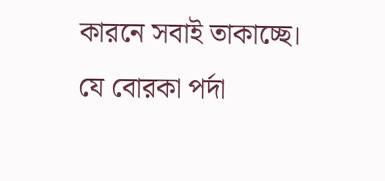কারনে সবাই তাকাচ্ছে।
যে বোরকা পর্দা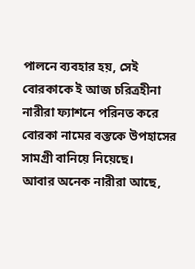পালনে ব্যবহার হয়, সেই বোরকাকে ই আজ চরিত্রহীনা নারীরা ফ্যাশনে পরিনত করে বোরকা নামের বস্তকে উপহাসের সামগ্রী বানিয়ে নিয়েছে।
আবার অনেক নারীরা আছে,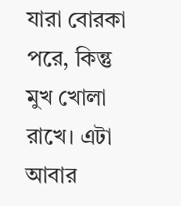যারা বোরকা পরে, কিন্তু মুখ খোলা রাখে। এটা আবার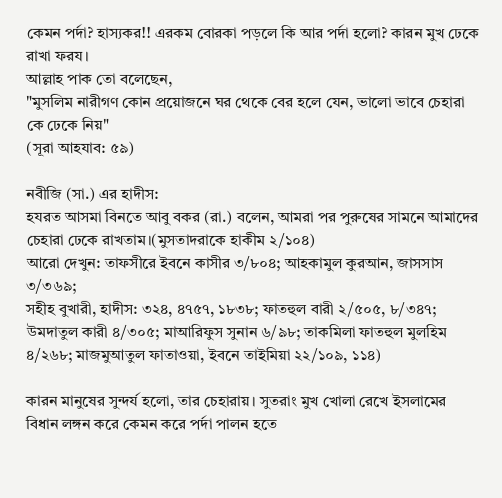কেমন পর্দা? হাস্যকর!! এরকম বোরকা পড়লে কি আর পর্দা হলো? কারন মুখ ঢেকে রাখা ফরয।
আল্লাহ পাক তো বলেছেন,
"মুসলিম নারীগণ কোন প্রয়োজনে ঘর থেকে বের হলে যেন, ভালো ভাবে চেহারা কে ঢেকে নিয়"
(সূরা আহযাব: ৫৯)

নবীজি (সা.) এর হাদীস:
হযরত আসমা বিনতে আবু বকর (রা.) বলেন, আমরা পর পুরুষের সামনে আমাদের চেহারা ঢেকে রাখতাম।(মুসতাদরাকে হাকীম ২/১০৪)
আরো দেখুন: তাফসীরে ইবনে কাসীর ৩/৮০৪; আহকামুল কুরআন, জাসসাস ৩/৩৬৯;
সহীহ বুখারী, হাদীস: ৩২৪, ৪৭৫৭, ১৮৩৮; ফাতহুল বারী ২/৫০৫, ৮/৩৪৭;
উমদাতুল কারী ৪/৩০৫; মাআরিফুস সুনান ৬/৯৮; তাকমিলা ফাতহুল মুলহিম ৪/২৬৮; মাজমুআতুল ফাতাওয়া, ইবনে তাইমিয়া ২২/১০৯, ১১৪)

কারন মানুষের সুন্দর্য হলো, তার চেহারায়। সুতরাং মুখ খোলা রেখে ইসলামের বিধান লঙ্গন করে কেমন করে পর্দা পালন হতে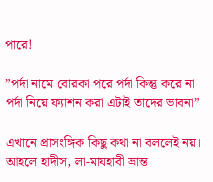পারে!

”পর্দা নামে বোরকা পরে পর্দা কিন্তু করে না
পর্দা নিয়ে ফ্যাশন করা এটাই তাদের ভাবনা”

এখানে প্রাসংঙ্গিক কিছু কথা না বললেই নয়।
আহলে হাদীস, লা-মাযহাবী ভ্রান্ত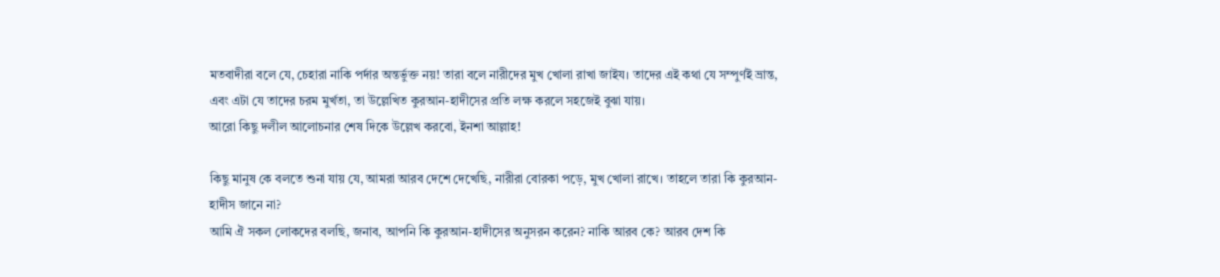মতবাদীরা বলে যে, চেহারা নাকি পর্দার অন্তর্ভুক্ত নয়! তারা বলে নারীদের মুখ খোলা রাখা জাইয। তাদের এই কথা যে সম্পুর্ণই ভ্রান্ত, এবং এটা যে তাদের চরম মুর্খতা, তা উল্লেখিত কুরআন-হাদীসের প্রতি লক্ষ করলে সহজেই বুঝা যায়।
আরো কিছু দলীল আলোচনার শেষ দিকে উল্লেখ করবো, ইনশা আল্লাহ!

কিছু মানুষ কে বলতে শুনা যায় যে, আমরা আরব দেশে দেখেছি, নারীরা বোরকা পড়ে, মুখ খোলা রাখে। তাহলে তারা কি কুরআন-হাদীস জানে না?
আমি ঐ সকল লোকদের বলছি, জনাব, আপনি কি কুরআন-হাদীসের অনুসরন করেন? নাকি আরব কে? আরব দেশ কি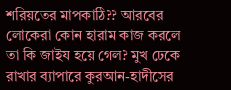শরিয়তের মাপকাঠি?? আরবের লোকেরা কোন হারাম কাজ করলে তা কি জাইয হয়ে গেল? মুখ ঢেকে রাখার ব্যাপারে কুরআন-হাদীসের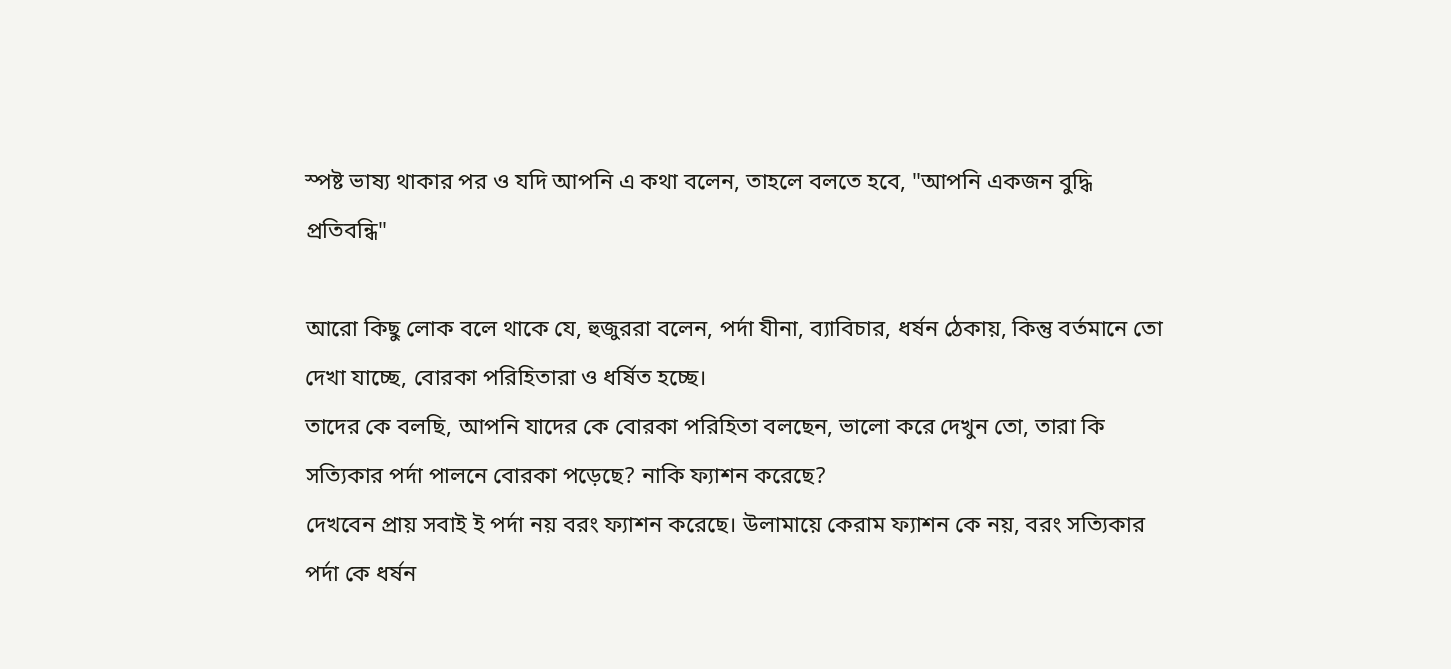স্পষ্ট ভাষ্য থাকার পর ও যদি আপনি এ কথা বলেন, তাহলে বলতে হবে, "আপনি একজন বুদ্ধি প্রতিবন্ধি"

আরো কিছু লোক বলে থাকে যে, হুজুররা বলেন, পর্দা যীনা, ব্যাবিচার, ধর্ষন ঠেকায়, কিন্তু বর্তমানে তো দেখা যাচ্ছে, বোরকা পরিহিতারা ও ধর্ষিত হচ্ছে।
তাদের কে বলছি, আপনি যাদের কে বোরকা পরিহিতা বলছেন, ভালো করে দেখুন তো, তারা কি সত্যিকার পর্দা পালনে বোরকা পড়েছে? নাকি ফ্যাশন করেছে?
দেখবেন প্রায় সবাই ই পর্দা নয় বরং ফ্যাশন করেছে। উলামায়ে কেরাম ফ্যাশন কে নয়, বরং সত্যিকার পর্দা কে ধর্ষন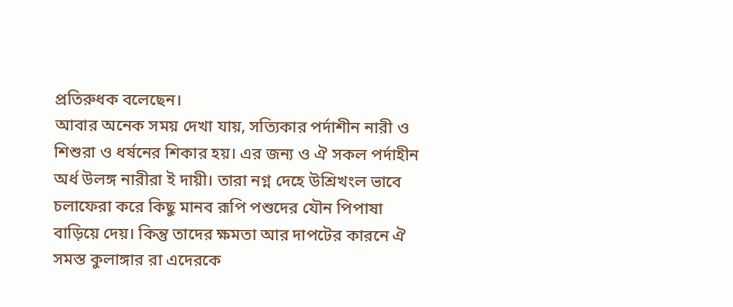প্রতিরুধক বলেছেন।
আবার অনেক সময় দেখা যায়, সত্যিকার পর্দাশীন নারী ও শিশুরা ও ধর্ষনের শিকার হয়। এর জন্য ও ঐ সকল পর্দাহীন অর্ধ উলঙ্গ নারীরা ই দায়ী। তারা নগ্ন দেহে উশ্রিখংল ভাবে চলাফেরা করে কিছু মানব রূপি পশুদের যৌন পিপাষা বাড়িয়ে দেয়। কিন্তু তাদের ক্ষমতা আর দাপটের কারনে ঐ সমস্ত কুলাঙ্গার রা এদেরকে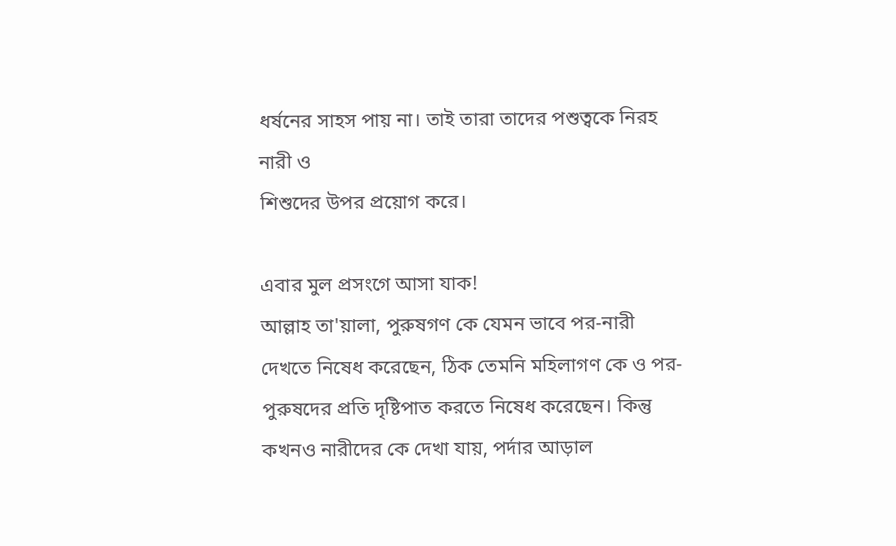ধর্ষনের সাহস পায় না। তাই তারা তাদের পশুত্বকে নিরহ নারী ও
শিশুদের উপর প্রয়োগ করে।

এবার মুল প্রসংগে আসা যাক!
আল্লাহ তা'য়ালা, পুরুষগণ কে যেমন ভাবে পর-নারী দেখতে নিষেধ করেছেন, ঠিক তেমনি মহিলাগণ কে ও পর-পুরুষদের প্রতি দৃষ্টিপাত করতে নিষেধ করেছেন। কিন্তু কখনও নারীদের কে দেখা যায়, পর্দার আড়াল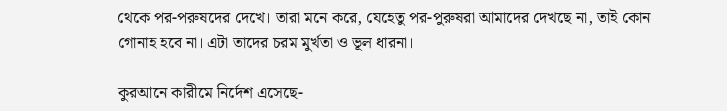থেকে পর-পরুষদের দেখে। তারা মনে করে, যেহেতু পর-পুরুষরা আমাদের দেখছে না, তাই কোন গোনাহ হবে না। এটা তাদের চরম মুর্খতা ও ভূল ধারনা।

কুরআনে কারীমে নির্দেশ এসেছে-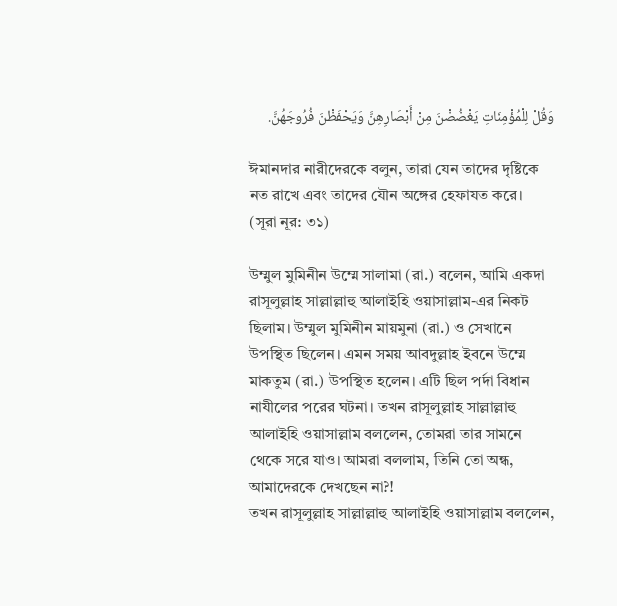وَقُلْ لِلْمُؤْمِنَاتِ يَغْضُضْنَ مِنْ أَبْصَارِهِنَّ وَيَحْفَظْنَ فُرُوجَهُنَّ.

ঈমানদার নারীদেরকে বলুন, তারা যেন তাদের দৃষ্টিকে নত রাখে এবং তাদের যৌন অঙ্গের হেফাযত করে।
(সূরা নূর: ৩১)

উম্মুল মুমিনীন উম্মে সালামা (রা.) বলেন, আমি একদা রাসূলুল্লাহ সাল্লাল্লাহু আলাইহি ওয়াসাল্লাম-এর নিকট ছিলাম। উম্মুল মুমিনীন মায়মুনা (রা.) ও সেখানে উপস্থিত ছিলেন। এমন সময় আবদুল্লাহ ইবনে উম্মে মাকতুম (রা.) উপস্থিত হলেন। এটি ছিল পর্দা বিধান নাযীলের পরের ঘটনা। তখন রাসূলুল্লাহ সাল্লাল্লাহু আলাইহি ওয়াসাল্লাম বললেন, তোমরা তার সামনে থেকে সরে যাও। আমরা বললাম, তিনি তো অন্ধ, আমাদেরকে দেখছেন না?!
তখন রাসূলুল্লাহ সাল্লাল্লাহু আলাইহি ওয়াসাল্লাম বললেন,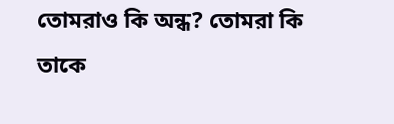তোমরাও কি অন্ধ? তোমরা কি তাকে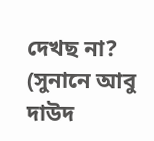দেখছ না?
(সুনানে আবু দাউদ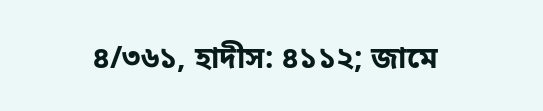৪/৩৬১, হাদীস: ৪১১২; জামে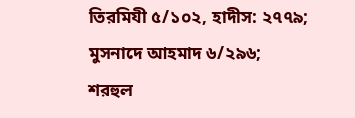তিরমিযী ৫/১০২, হাদীস: ২৭৭৯;
মুসনাদে আহমাদ ৬/২৯৬; শরহুল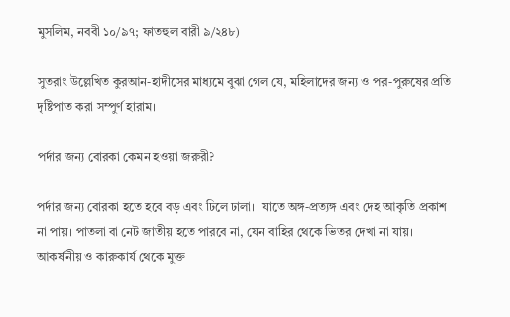মুসলিম, নববী ১০/৯৭; ফাতহুল বারী ৯/২৪৮)

সুতরাং উল্লেখিত কুরআন-হাদীসের মাধ্যমে বুঝা গেল যে, মহিলাদের জন্য ও পর-পুরুষের প্রতি দৃষ্টিপাত করা সম্পুর্ণ হারাম।

পর্দার জন্য বোরকা কেমন হওয়া জরুরী?

পর্দার জন্য বোরকা হতে হবে বড় এবং ঢিলে ঢালা।  যাতে অঙ্গ-প্রত্যঙ্গ এবং দেহ আকৃতি প্রকাশ না পায়। পাতলা বা নেট জাতীয় হতে পারবে না, যেন বাহির থেকে ভিতর দেখা না যায়। আকর্ষনীয় ও কারুকার্য থেকে মুক্ত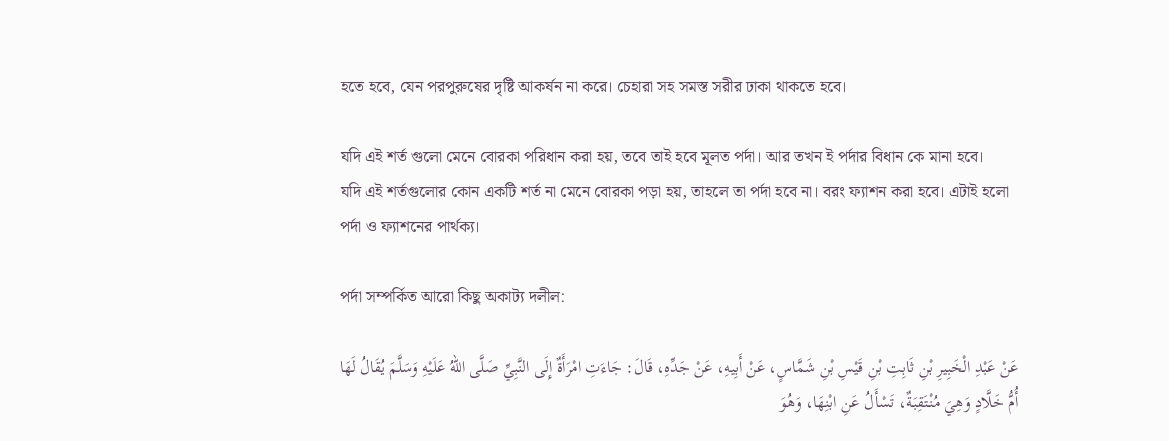হতে হবে, যেন পরপুরুষের দৃষ্টি আকর্ষন না করে। চেহারা সহ সমস্ত সরীর ঢাকা থাকতে হবে।

যদি এই শর্ত গুলো মেনে বোরকা পরিধান করা হয়, তবে তাই হবে মূলত পর্দা। আর তখন ই পর্দার বিধান কে মানা হবে।
যদি এই শর্তগুলোর কোন একটি শর্ত না মেনে বোরকা পড়া হয়, তাহলে তা পর্দা হবে না। বরং ফ্যাশন করা হবে। এটাই হলো পর্দা ও ফ্যাশনের পার্থক্য।

পর্দা সম্পর্কিত আরো কিছু অকাট্য দলীল:

عَنْ عَبْدِ الْخَبِيرِ بْنِ ثَابِتِ بْنِ قَيْسِ بْنِ شَمَّاسٍ، عَنْ أَبِيهِ، عَنْ جَدِّهِ، قَالَ: جَاءَتِ امْرَأَةٌ إِلَى النَّبِيِّ صَلَّى اللهُ عَلَيْهِ وَسَلَّمَ يُقَالُ لَهَا أُمُّ خَلَّادٍ وَهِيَ مُنْتَقِبَةٌ، تَسْأَلُ عَنِ ابْنِهَا، وَهُوَ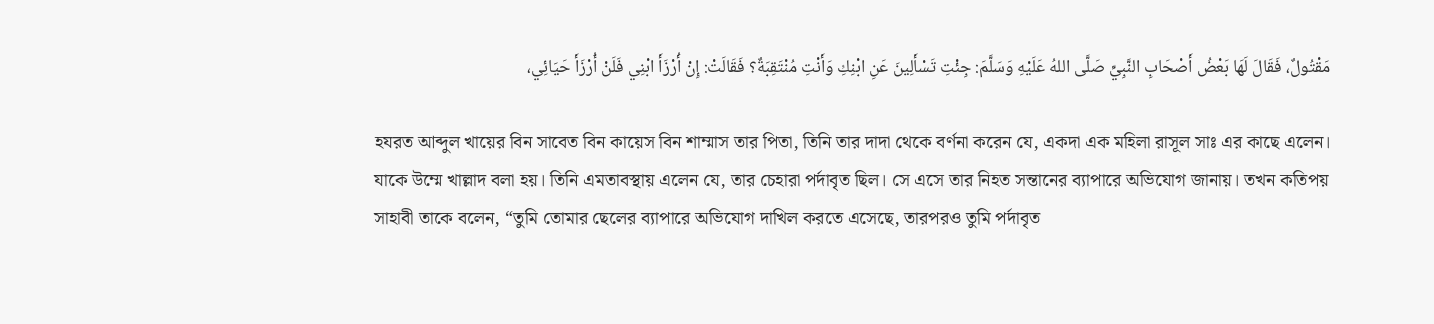مَقْتُولٌ، فَقَالَ لَهَا بَعْضُ أَصْحَابِ النَّبِيِّ صَلَّى اللهُ عَلَيْهِ وَسَلَّمَ: جِئْتِ تَسْأَلِينَ عَنِ ابْنِكِ وَأَنْتِ مُنْتَقِبَةٌ؟ فَقَالَتْ: إِنْ أُرْزَأَ ابْنِي فَلَنْ أُرْزَأَ حَيَائِي،

হযরত আব্দুল খায়ের বিন সাবেত বিন কায়েস বিন শাম্মাস তার পিতা, তিনি তার দাদা থেকে বর্ণনা করেন যে, একদা এক মহিলা রাসূল সাঃ এর কাছে এলেন। যাকে উম্মে খাল্লাদ বলা হয়। তিনি এমতাবস্থায় এলেন যে, তার চেহারা পর্দাবৃত ছিল। সে এসে তার নিহত সন্তানের ব্যাপারে অভিযোগ জানায়। তখন কতিপয় সাহাবী তাকে বলেন, “তুমি তোমার ছেলের ব্যাপারে অভিযোগ দাখিল করতে এসেছে, তারপরও তুমি পর্দাবৃত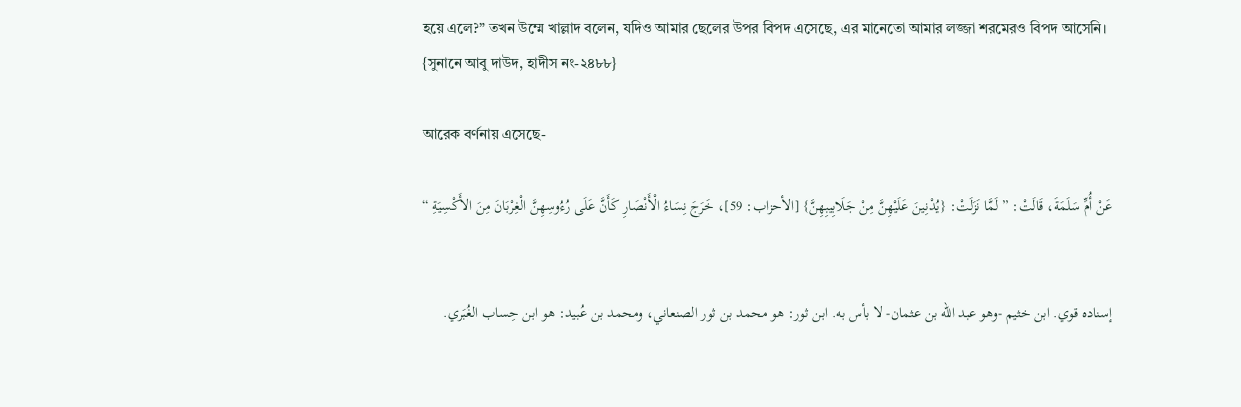হয়ে এলে?” তখন উম্মে খাল্লাদ বলেন, যদিও আমার ছেলের উপর বিপদ এসেছে, এর মানেতো আমার লজ্জা শরমেরও বিপদ আসেনি।
{সুনানে আবু দাউদ, হাদীস নং-২৪৮৮}

আরেক বর্ণনায় এসেছে-

عَنْ أُمِّ سَلَمَةَ، قَالَتْ: ” لَمَّا نَزَلَتْ: {يُدْنِينَ عَلَيْهِنَّ مِنْ جَلَابِيبِهِنَّ} [الأحزاب: 59]، خَرَجَ نِسَاءُ الْأَنْصَارِ كَأَنَّ عَلَى رُءُوسِهِنَّ الْغِرْبَانَ مِنَ الأَكْسِيَةِ “


إسناده قوي. ابن خثيم -وهو عبد الله بن عثمان- لا بأس به. ابن ثور: هو محمد بن ثور الصنعاني، ومحمد بن عُبيد: هو ابن حِساب الغُبَري.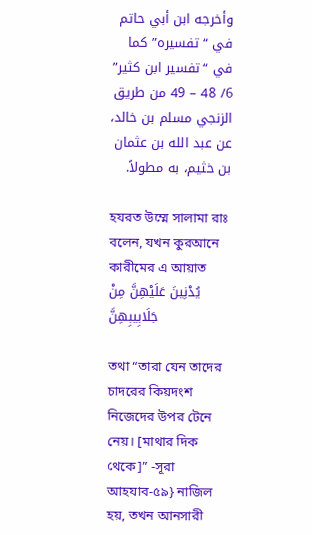وأخرجه ابن أبي حاتم في “تفسيره” كما في “تفسير ابن كثير” 6/ 48 – 49 من طريق الزنجي مسلم بن خالد، عن عبد الله بن عثمان بن خثيم، به مطولاً.

হযরত উম্মে সালামা রাঃ বলেন, যখন কুরআনে কারীমের এ আয়াত يُدْنِينَ عَلَيْهِنَّ مِنْ جَلَابِيبِهِنَّ

তথা “তারা যেন তাদের চাদরের কিয়দংশ নিজেদের উপর টেনে নেয়। [মাথার দিক থেকে]” -সূরা আহযাব-৫৯} নাজিল হয়, তখন আনসারী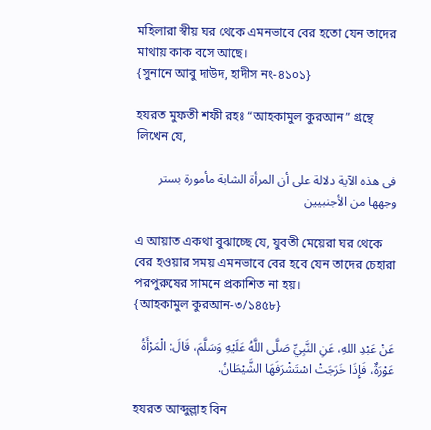মহিলারা স্বীয় ঘর থেকে এমনভাবে বের হতো যেন তাদের মাথায় কাক বসে আছে।
{সুনানে আবু দাউদ, হাদীস নং-৪১০১}

হযরত মুফতী শফী রহঃ “আহকামুল কুরআন” গ্রন্থে লিখেন যে,

فى هذه الآية دلالة على أن المرأة الشابة مأمورة بستر وجهها من الأجنبيين

এ আয়াত একথা বুঝাচ্ছে যে, যুবতী মেয়েরা ঘর থেকে বের হওয়ার সময় এমনভাবে বের হবে যেন তাদের চেহারা পরপুরুষের সামনে প্রকাশিত না হয়।
{আহকামুল কুরআন-৩/১৪৫৮}

عَنْ عَبْدِ اللهِ، عَنِ النَّبِيِّ صَلَّى اللَّهُ عَلَيْهِ وَسَلَّمَ، قَالَ: الْمَرْأَةُ عَوْرَةٌ، فَإِذَا خَرَجَتْ اسْتَشْرَفَهَا الشَّيْطَانُ.

হযরত আব্দুল্লাহ বিন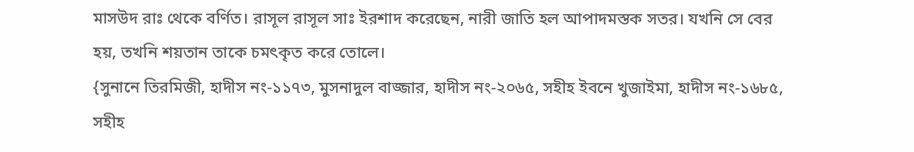মাসউদ রাঃ থেকে বর্ণিত। রাসূল রাসূল সাঃ ইরশাদ করেছেন, নারী জাতি হল আপাদমস্তক সতর। যখনি সে বের হয়, তখনি শয়তান তাকে চমৎকৃত করে তোলে।
{সুনানে তিরমিজী, হাদীস নং-১১৭৩, মুসনাদুল বাজ্জার, হাদীস নং-২০৬৫, সহীহ ইবনে খুজাইমা, হাদীস নং-১৬৮৫, সহীহ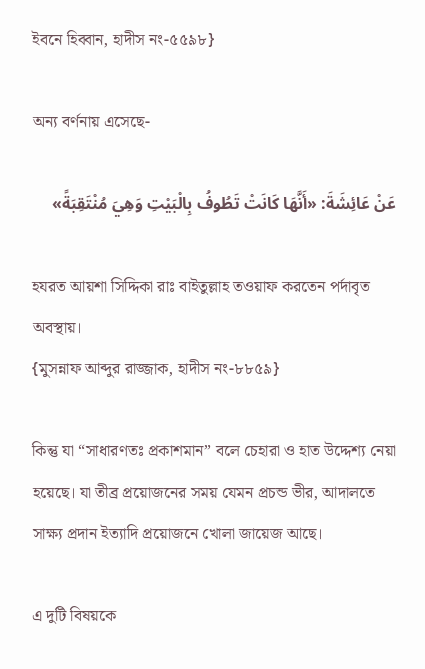ইবনে হিব্বান, হাদীস নং-৫৫৯৮}

অন্য বর্ণনায় এসেছে-

عَنْ عَائِشَةَ: «أَنَّهَا كَانَتْ تَطُوفُ بِالْبَيْتِ وَهِيَ مُنْتَقِبَةً»

হযরত আয়শা সিদ্দিকা রাঃ বাইতুল্লাহ তওয়াফ করতেন পর্দাবৃত অবস্থায়।
{মুসন্নাফ আব্দুর রাজ্জাক, হাদীস নং-৮৮৫৯}

কিন্তু যা “সাধারণতঃ প্রকাশমান” বলে চেহারা ও হাত উদ্দেশ্য নেয়া হয়েছে। যা তীব্র প্রয়োজনের সময় যেমন প্রচন্ড ভীর, আদালতে সাক্ষ্য প্রদান ইত্যাদি প্রয়োজনে খোলা জায়েজ আছে।

এ দুটি বিষয়কে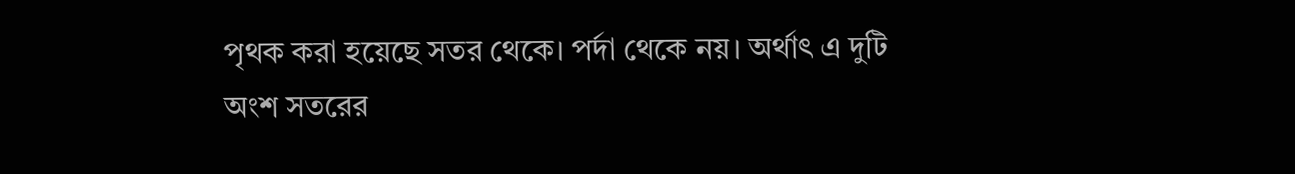পৃথক করা হয়েছে সতর থেকে। পর্দা থেকে নয়। অর্থাৎ এ দুটি অংশ সতরের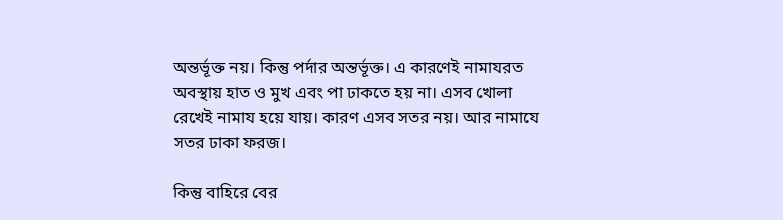অন্তর্ভূক্ত নয়। কিন্তু পর্দার অন্তর্ভূক্ত। এ কারণেই নামাযরত অবস্থায় হাত ও মুখ এবং পা ঢাকতে হয় না। এসব খোলা রেখেই নামায হয়ে যায়। কারণ এসব সতর নয়। আর নামাযে সতর ঢাকা ফরজ।

কিন্তু বাহিরে বের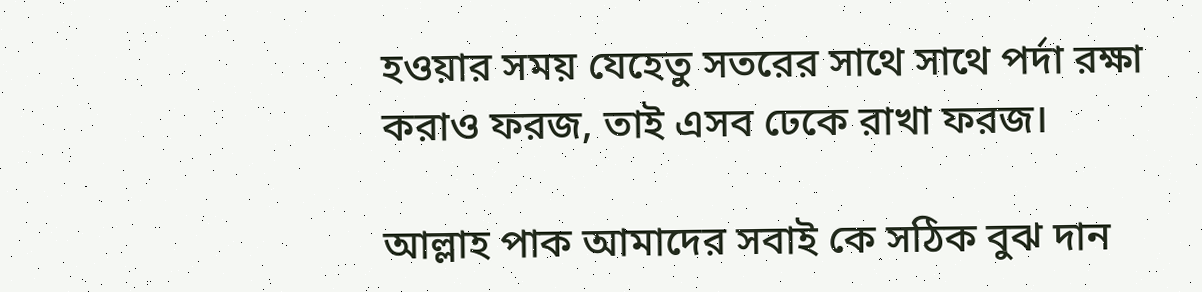হওয়ার সময় যেহেতু সতরের সাথে সাথে পর্দা রক্ষা করাও ফরজ, তাই এসব ঢেকে রাখা ফরজ।

আল্লাহ পাক আমাদের সবাই কে সঠিক বুঝ দান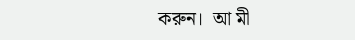করুন।  আ মী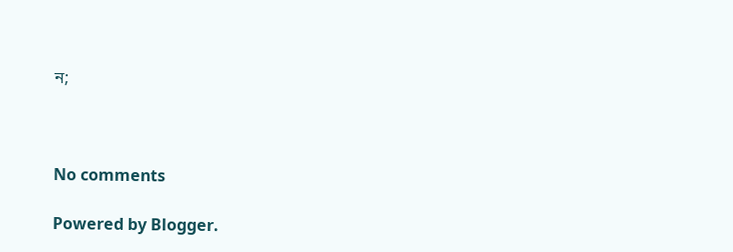ন;



No comments

Powered by Blogger.